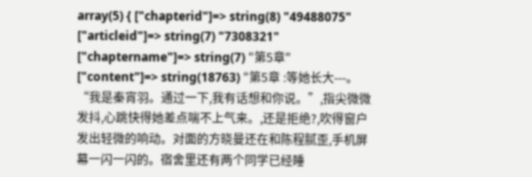array(5) { ["chapterid"]=> string(8) "49488075" ["articleid"]=> string(7) "7308321" ["chaptername"]=> string(7) "第5章" ["content"]=> string(18763) "第5章 :等她长大---。“我是秦宵羽。通过一下,我有话想和你说。”,指尖微微发抖,心跳快得她差点喘不上气来。,还是拒绝?,吹得窗户发出轻微的响动。对面的方晓曼还在和陈程腻歪,手机屏幕一闪一闪的。宿舍里还有两个同学已经睡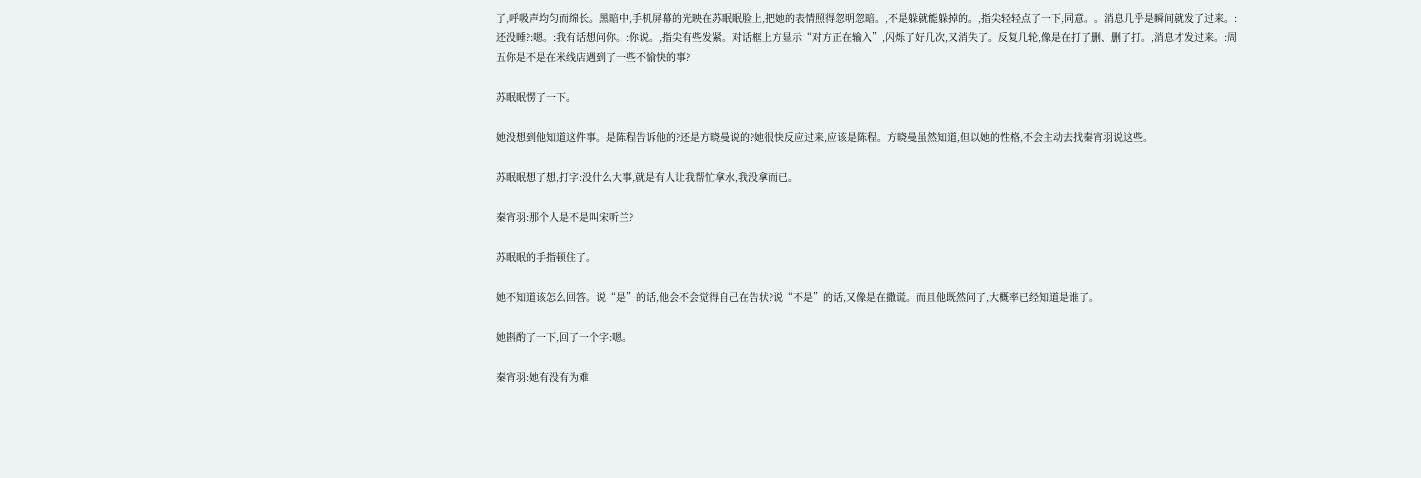了,呼吸声均匀而绵长。黑暗中,手机屏幕的光映在苏眠眠脸上,把她的表情照得忽明忽暗。,不是躲就能躲掉的。,指尖轻轻点了一下,同意。。消息几乎是瞬间就发了过来。:还没睡?:嗯。:我有话想问你。:你说。,指尖有些发紧。对话框上方显示“对方正在输入”,闪烁了好几次,又消失了。反复几轮,像是在打了删、删了打。,消息才发过来。:周五你是不是在米线店遇到了一些不愉快的事?

苏眠眠愣了一下。

她没想到他知道这件事。是陈程告诉他的?还是方晓曼说的?她很快反应过来,应该是陈程。方晓曼虽然知道,但以她的性格,不会主动去找秦宵羽说这些。

苏眠眠想了想,打字:没什么大事,就是有人让我帮忙拿水,我没拿而已。

秦宵羽:那个人是不是叫宋听兰?

苏眠眠的手指顿住了。

她不知道该怎么回答。说“是”的话,他会不会觉得自己在告状?说“不是”的话,又像是在撒谎。而且他既然问了,大概率已经知道是谁了。

她斟酌了一下,回了一个字:嗯。

秦宵羽:她有没有为难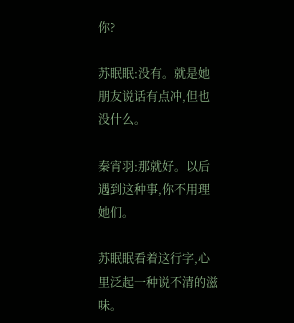你?

苏眠眠:没有。就是她朋友说话有点冲,但也没什么。

秦宵羽:那就好。以后遇到这种事,你不用理她们。

苏眠眠看着这行字,心里泛起一种说不清的滋味。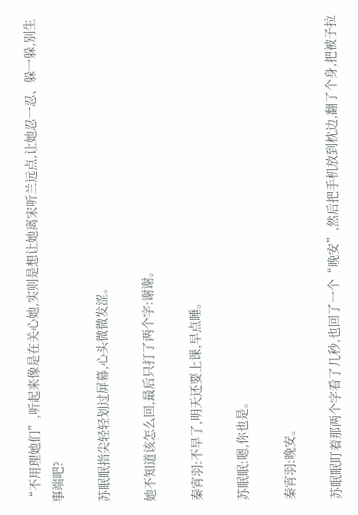“不用理她们”,听起来像是在关心她,实则是想让她离宋听兰远点,让她忍一忍、躲一躲,别生事端吧?

苏眠眠指尖轻轻划过屏幕,心头微微发涩。

她不知道该怎么回,最后只打了两个字:谢谢。

秦宵羽:不早了,明天还要上课,早点睡。

苏眠眠:嗯,你也是。

秦宵羽:晚安。

苏眠眠盯着那两个字看了几秒,也回了一个“晚安”,然后把手机放到枕边,翻了个身,把被子拉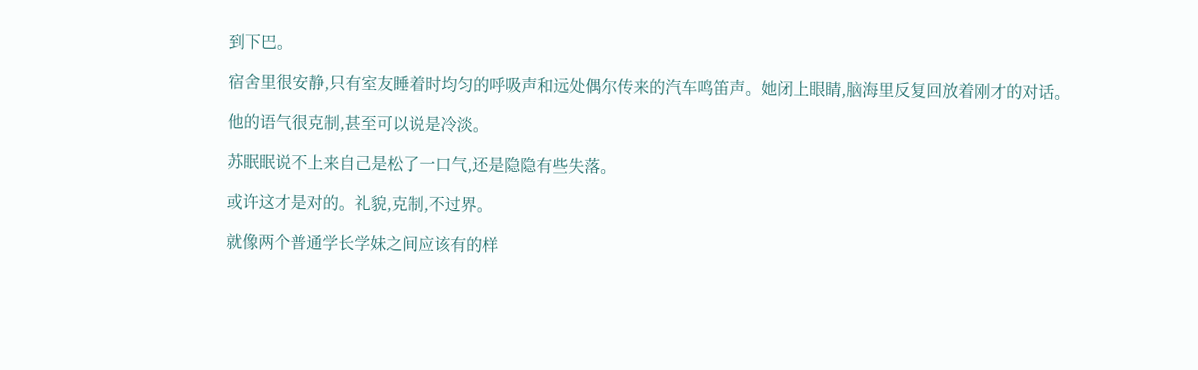到下巴。

宿舍里很安静,只有室友睡着时均匀的呼吸声和远处偶尔传来的汽车鸣笛声。她闭上眼睛,脑海里反复回放着刚才的对话。

他的语气很克制,甚至可以说是冷淡。

苏眠眠说不上来自己是松了一口气,还是隐隐有些失落。

或许这才是对的。礼貌,克制,不过界。

就像两个普通学长学妹之间应该有的样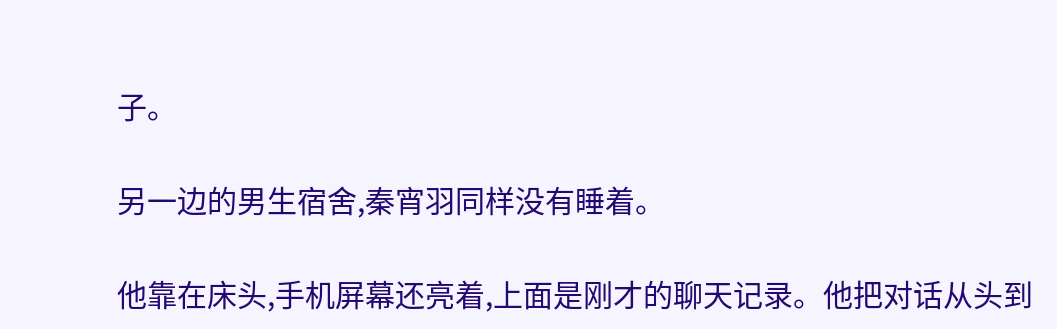子。

另一边的男生宿舍,秦宵羽同样没有睡着。

他靠在床头,手机屏幕还亮着,上面是刚才的聊天记录。他把对话从头到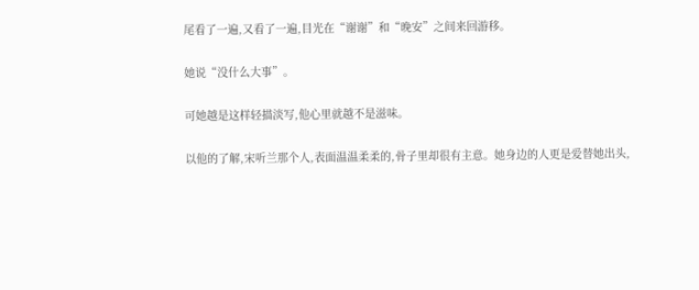尾看了一遍,又看了一遍,目光在“谢谢”和“晚安”之间来回游移。

她说“没什么大事”。

可她越是这样轻描淡写,他心里就越不是滋味。

以他的了解,宋听兰那个人,表面温温柔柔的,骨子里却很有主意。她身边的人更是爱替她出头,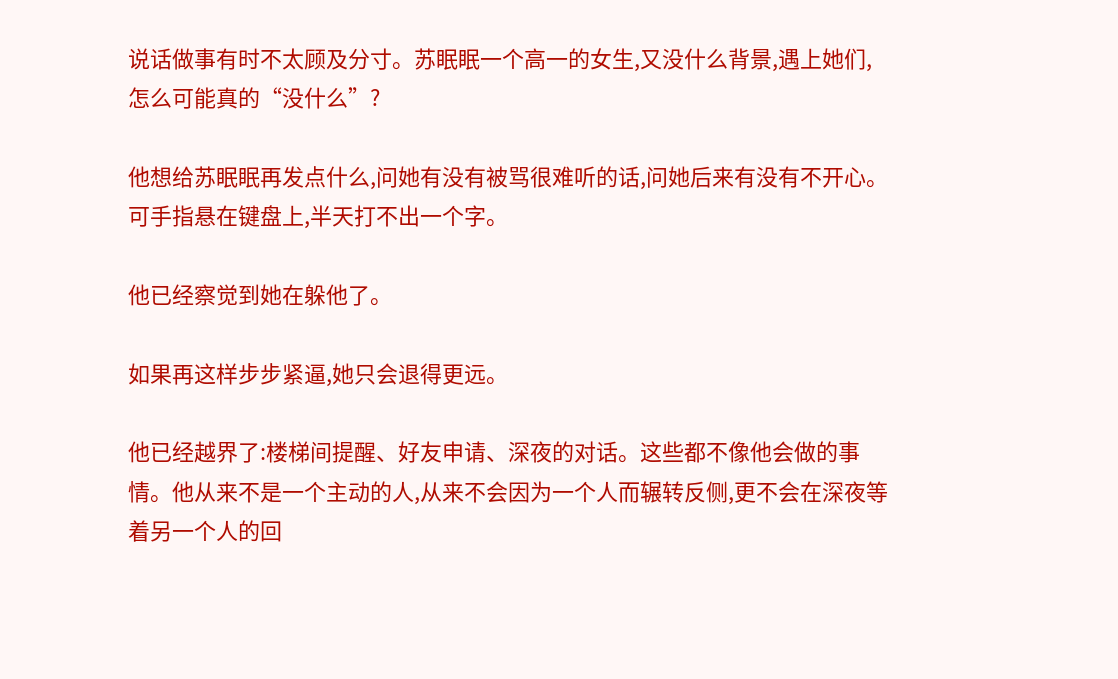说话做事有时不太顾及分寸。苏眠眠一个高一的女生,又没什么背景,遇上她们,怎么可能真的“没什么”?

他想给苏眠眠再发点什么,问她有没有被骂很难听的话,问她后来有没有不开心。可手指悬在键盘上,半天打不出一个字。

他已经察觉到她在躲他了。

如果再这样步步紧逼,她只会退得更远。

他已经越界了:楼梯间提醒、好友申请、深夜的对话。这些都不像他会做的事情。他从来不是一个主动的人,从来不会因为一个人而辗转反侧,更不会在深夜等着另一个人的回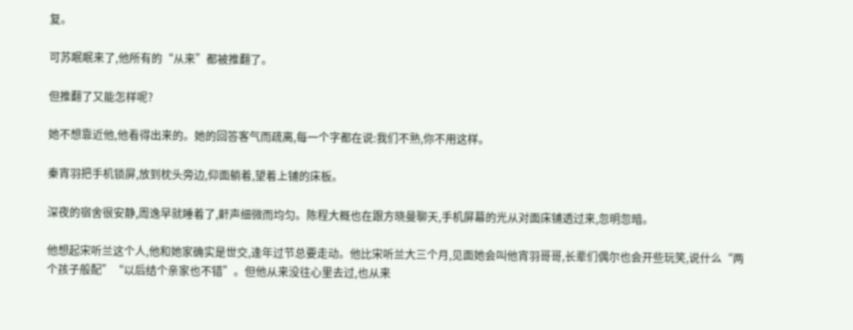复。

可苏眠眠来了,他所有的“从来”都被推翻了。

但推翻了又能怎样呢?

她不想靠近他,他看得出来的。她的回答客气而疏离,每一个字都在说:我们不熟,你不用这样。

秦宵羽把手机锁屏,放到枕头旁边,仰面躺着,望着上铺的床板。

深夜的宿舍很安静,周逸早就睡着了,鼾声细微而均匀。陈程大概也在跟方晓曼聊天,手机屏幕的光从对面床铺透过来,忽明忽暗。

他想起宋听兰这个人,他和她家确实是世交,逢年过节总要走动。他比宋听兰大三个月,见面她会叫他宵羽哥哥,长辈们偶尔也会开些玩笑,说什么“两个孩子般配”“以后结个亲家也不错”。但他从来没往心里去过,也从来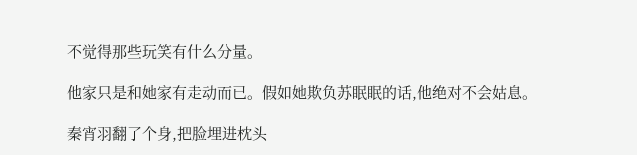不觉得那些玩笑有什么分量。

他家只是和她家有走动而已。假如她欺负苏眠眠的话,他绝对不会姑息。

秦宵羽翻了个身,把脸埋进枕头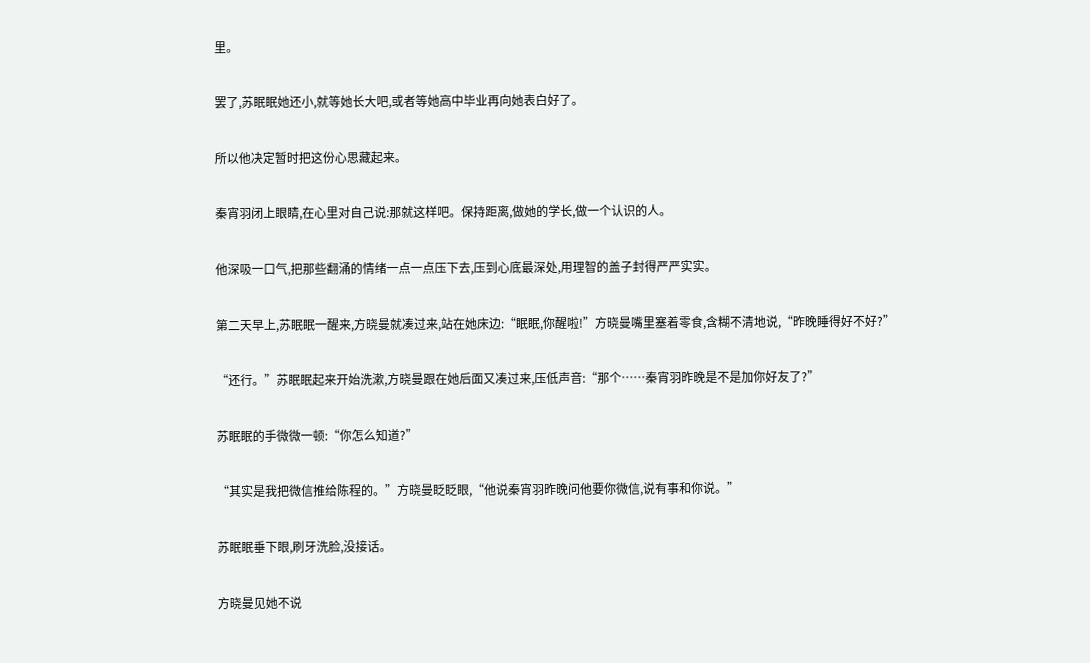里。

罢了,苏眠眠她还小,就等她长大吧,或者等她高中毕业再向她表白好了。

所以他决定暂时把这份心思藏起来。

秦宵羽闭上眼睛,在心里对自己说:那就这样吧。保持距离,做她的学长,做一个认识的人。

他深吸一口气,把那些翻涌的情绪一点一点压下去,压到心底最深处,用理智的盖子封得严严实实。

第二天早上,苏眠眠一醒来,方晓曼就凑过来,站在她床边:“眠眠,你醒啦!”方晓曼嘴里塞着零食,含糊不清地说,“昨晚睡得好不好?”

“还行。”苏眠眠起来开始洗漱,方晓曼跟在她后面又凑过来,压低声音:“那个……秦宵羽昨晚是不是加你好友了?”

苏眠眠的手微微一顿:“你怎么知道?”

“其实是我把微信推给陈程的。”方晓曼眨眨眼,“他说秦宵羽昨晚问他要你微信,说有事和你说。”

苏眠眠垂下眼,刷牙洗脸,没接话。

方晓曼见她不说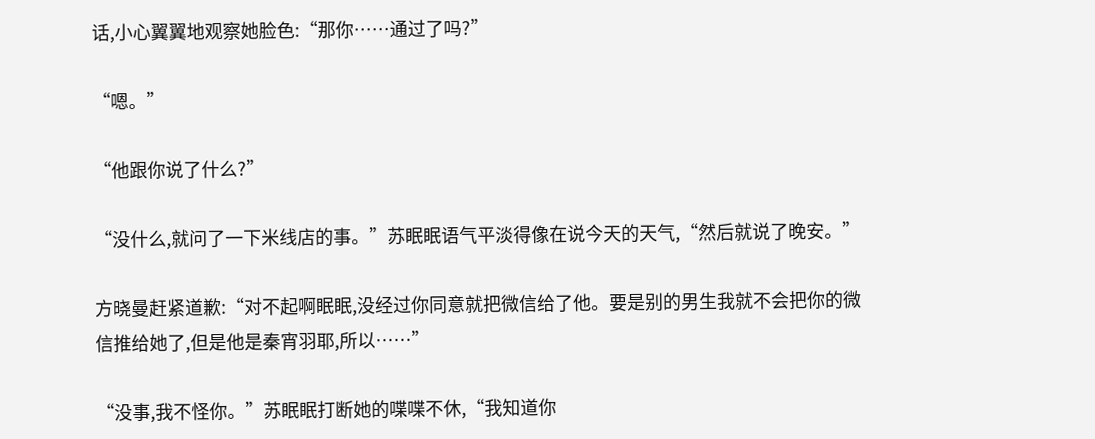话,小心翼翼地观察她脸色:“那你……通过了吗?”

“嗯。”

“他跟你说了什么?”

“没什么,就问了一下米线店的事。”苏眠眠语气平淡得像在说今天的天气,“然后就说了晚安。”

方晓曼赶紧道歉:“对不起啊眠眠,没经过你同意就把微信给了他。要是别的男生我就不会把你的微信推给她了,但是他是秦宵羽耶,所以……”

“没事,我不怪你。”苏眠眠打断她的喋喋不休,“我知道你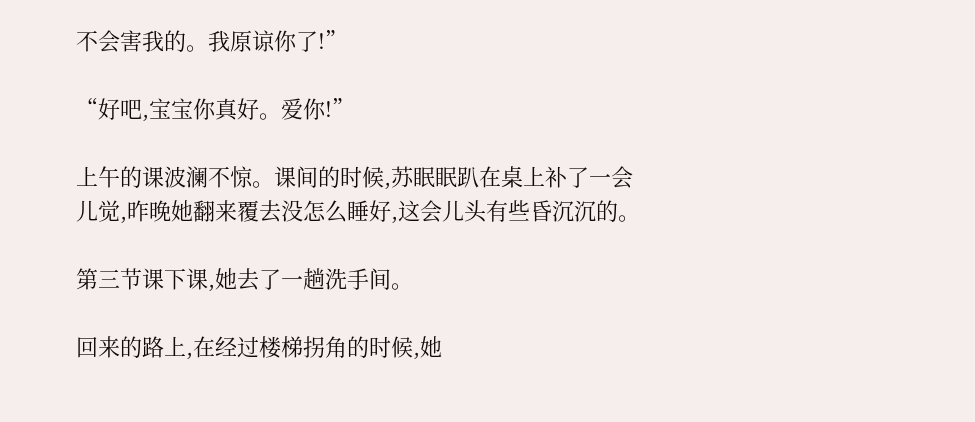不会害我的。我原谅你了!”

“好吧,宝宝你真好。爱你!”

上午的课波澜不惊。课间的时候,苏眠眠趴在桌上补了一会儿觉,昨晚她翻来覆去没怎么睡好,这会儿头有些昏沉沉的。

第三节课下课,她去了一趟洗手间。

回来的路上,在经过楼梯拐角的时候,她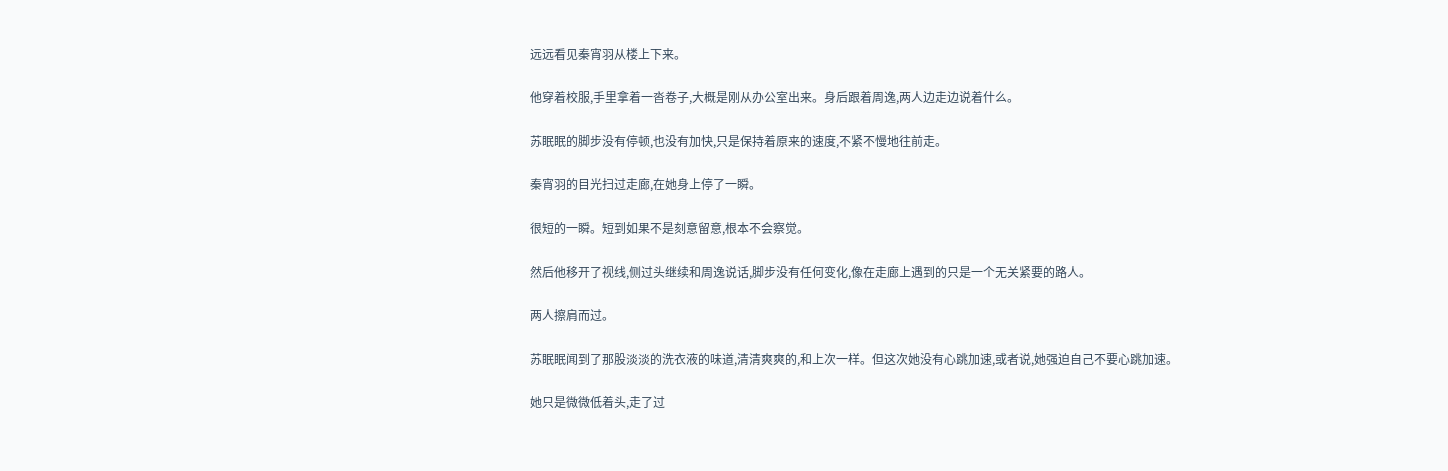远远看见秦宵羽从楼上下来。

他穿着校服,手里拿着一沓卷子,大概是刚从办公室出来。身后跟着周逸,两人边走边说着什么。

苏眠眠的脚步没有停顿,也没有加快,只是保持着原来的速度,不紧不慢地往前走。

秦宵羽的目光扫过走廊,在她身上停了一瞬。

很短的一瞬。短到如果不是刻意留意,根本不会察觉。

然后他移开了视线,侧过头继续和周逸说话,脚步没有任何变化,像在走廊上遇到的只是一个无关紧要的路人。

两人擦肩而过。

苏眠眠闻到了那股淡淡的洗衣液的味道,清清爽爽的,和上次一样。但这次她没有心跳加速,或者说,她强迫自己不要心跳加速。

她只是微微低着头,走了过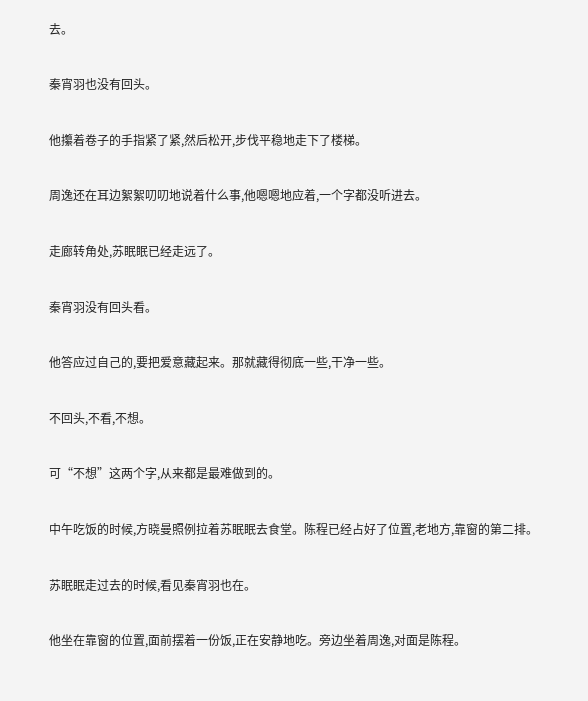去。

秦宵羽也没有回头。

他攥着卷子的手指紧了紧,然后松开,步伐平稳地走下了楼梯。

周逸还在耳边絮絮叨叨地说着什么事,他嗯嗯地应着,一个字都没听进去。

走廊转角处,苏眠眠已经走远了。

秦宵羽没有回头看。

他答应过自己的,要把爱意藏起来。那就藏得彻底一些,干净一些。

不回头,不看,不想。

可“不想”这两个字,从来都是最难做到的。

中午吃饭的时候,方晓曼照例拉着苏眠眠去食堂。陈程已经占好了位置,老地方,靠窗的第二排。

苏眠眠走过去的时候,看见秦宵羽也在。

他坐在靠窗的位置,面前摆着一份饭,正在安静地吃。旁边坐着周逸,对面是陈程。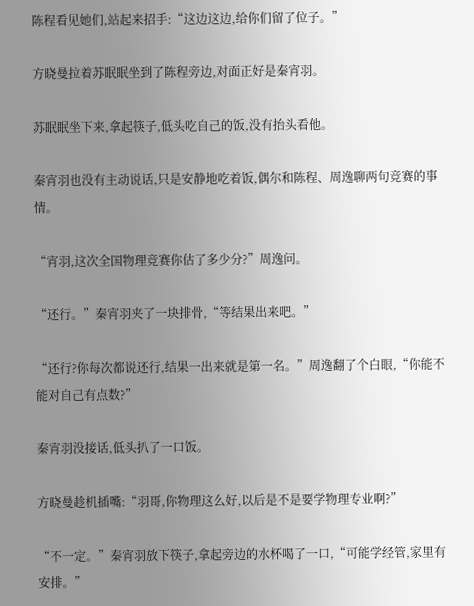陈程看见她们,站起来招手:“这边这边,给你们留了位子。”

方晓曼拉着苏眠眠坐到了陈程旁边,对面正好是秦宵羽。

苏眠眠坐下来,拿起筷子,低头吃自己的饭,没有抬头看他。

秦宵羽也没有主动说话,只是安静地吃着饭,偶尔和陈程、周逸聊两句竞赛的事情。

“宵羽,这次全国物理竞赛你估了多少分?”周逸问。

“还行。”秦宵羽夹了一块排骨,“等结果出来吧。”

“还行?你每次都说还行,结果一出来就是第一名。”周逸翻了个白眼,“你能不能对自己有点数?”

秦宵羽没接话,低头扒了一口饭。

方晓曼趁机插嘴:“羽哥,你物理这么好,以后是不是要学物理专业啊?”

“不一定。”秦宵羽放下筷子,拿起旁边的水杯喝了一口,“可能学经管,家里有安排。”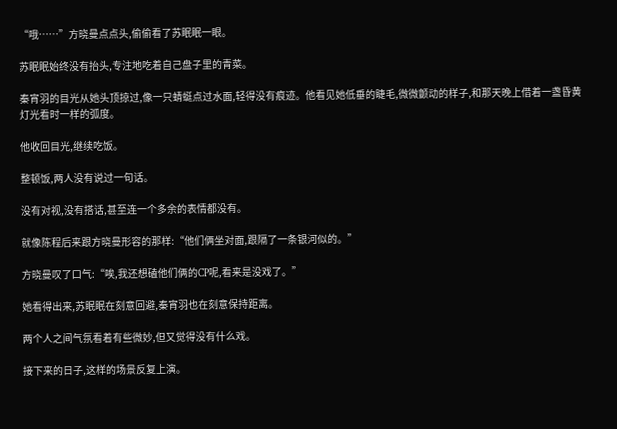“哦……”方晓曼点点头,偷偷看了苏眠眠一眼。

苏眠眠始终没有抬头,专注地吃着自己盘子里的青菜。

秦宵羽的目光从她头顶掠过,像一只蜻蜓点过水面,轻得没有痕迹。他看见她低垂的睫毛,微微颤动的样子,和那天晚上借着一盏昏黄灯光看时一样的弧度。

他收回目光,继续吃饭。

整顿饭,两人没有说过一句话。

没有对视,没有搭话,甚至连一个多余的表情都没有。

就像陈程后来跟方晓曼形容的那样:“他们俩坐对面,跟隔了一条银河似的。”

方晓曼叹了口气:“唉,我还想磕他们俩的CP呢,看来是没戏了。”

她看得出来,苏眠眠在刻意回避,秦宵羽也在刻意保持距离。

两个人之间气氛看着有些微妙,但又觉得没有什么戏。

接下来的日子,这样的场景反复上演。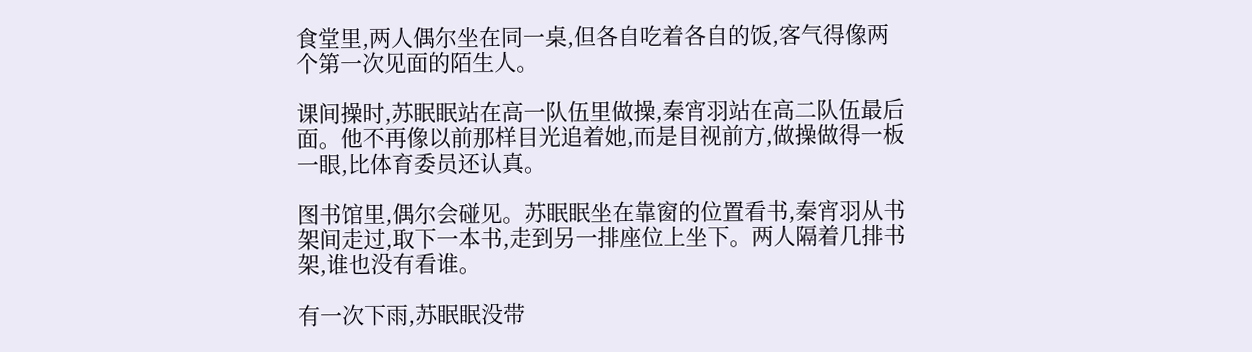食堂里,两人偶尔坐在同一桌,但各自吃着各自的饭,客气得像两个第一次见面的陌生人。

课间操时,苏眠眠站在高一队伍里做操,秦宵羽站在高二队伍最后面。他不再像以前那样目光追着她,而是目视前方,做操做得一板一眼,比体育委员还认真。

图书馆里,偶尔会碰见。苏眠眠坐在靠窗的位置看书,秦宵羽从书架间走过,取下一本书,走到另一排座位上坐下。两人隔着几排书架,谁也没有看谁。

有一次下雨,苏眠眠没带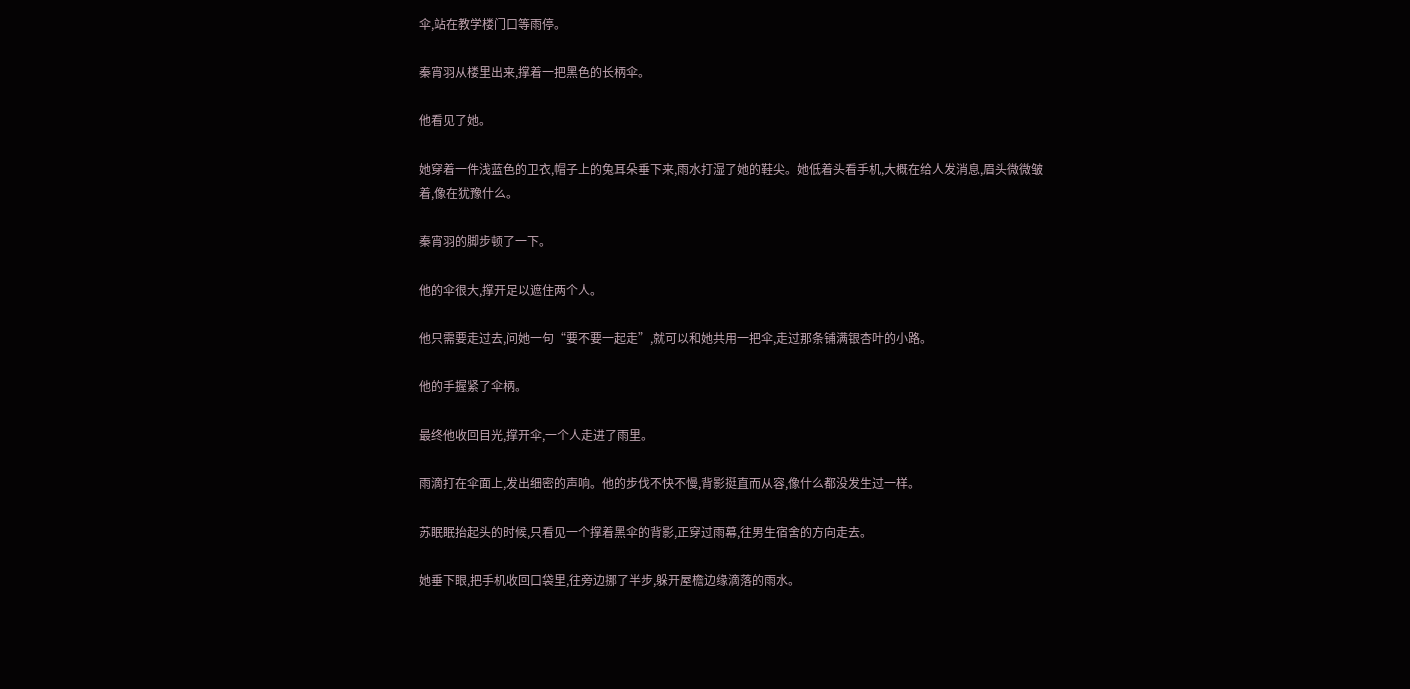伞,站在教学楼门口等雨停。

秦宵羽从楼里出来,撑着一把黑色的长柄伞。

他看见了她。

她穿着一件浅蓝色的卫衣,帽子上的兔耳朵垂下来,雨水打湿了她的鞋尖。她低着头看手机,大概在给人发消息,眉头微微皱着,像在犹豫什么。

秦宵羽的脚步顿了一下。

他的伞很大,撑开足以遮住两个人。

他只需要走过去,问她一句“要不要一起走”,就可以和她共用一把伞,走过那条铺满银杏叶的小路。

他的手握紧了伞柄。

最终他收回目光,撑开伞,一个人走进了雨里。

雨滴打在伞面上,发出细密的声响。他的步伐不快不慢,背影挺直而从容,像什么都没发生过一样。

苏眠眠抬起头的时候,只看见一个撑着黑伞的背影,正穿过雨幕,往男生宿舍的方向走去。

她垂下眼,把手机收回口袋里,往旁边挪了半步,躲开屋檐边缘滴落的雨水。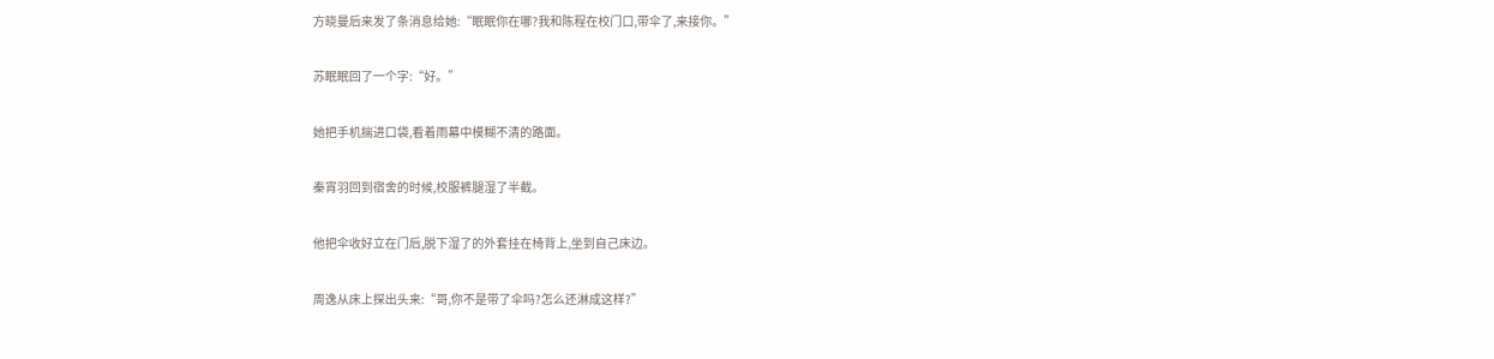方晓曼后来发了条消息给她:“眠眠你在哪?我和陈程在校门口,带伞了,来接你。”

苏眠眠回了一个字:“好。”

她把手机揣进口袋,看着雨幕中模糊不清的路面。

秦宵羽回到宿舍的时候,校服裤腿湿了半截。

他把伞收好立在门后,脱下湿了的外套挂在椅背上,坐到自己床边。

周逸从床上探出头来:“哥,你不是带了伞吗?怎么还淋成这样?”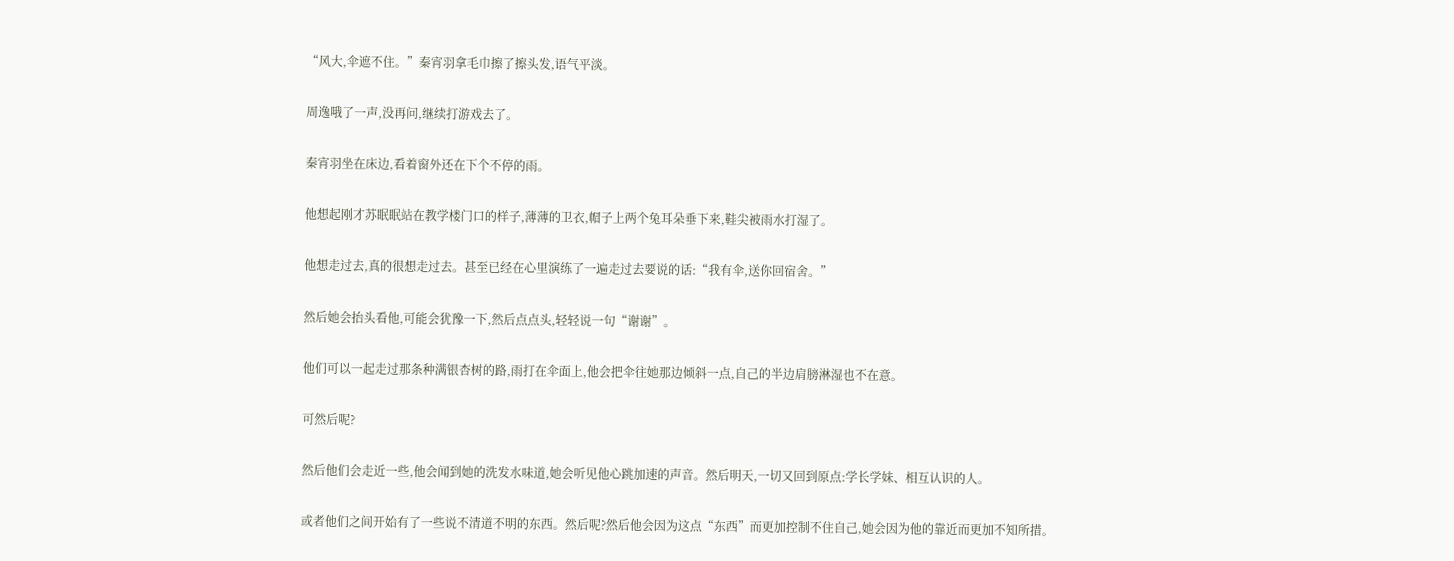“风大,伞遮不住。”秦宵羽拿毛巾擦了擦头发,语气平淡。

周逸哦了一声,没再问,继续打游戏去了。

秦宵羽坐在床边,看着窗外还在下个不停的雨。

他想起刚才苏眠眠站在教学楼门口的样子,薄薄的卫衣,帽子上两个兔耳朵垂下来,鞋尖被雨水打湿了。

他想走过去,真的很想走过去。甚至已经在心里演练了一遍走过去要说的话:“我有伞,送你回宿舍。”

然后她会抬头看他,可能会犹豫一下,然后点点头,轻轻说一句“谢谢”。

他们可以一起走过那条种满银杏树的路,雨打在伞面上,他会把伞往她那边倾斜一点,自己的半边肩膀淋湿也不在意。

可然后呢?

然后他们会走近一些,他会闻到她的洗发水味道,她会听见他心跳加速的声音。然后明天,一切又回到原点:学长学妹、相互认识的人。

或者他们之间开始有了一些说不清道不明的东西。然后呢?然后他会因为这点“东西”而更加控制不住自己,她会因为他的靠近而更加不知所措。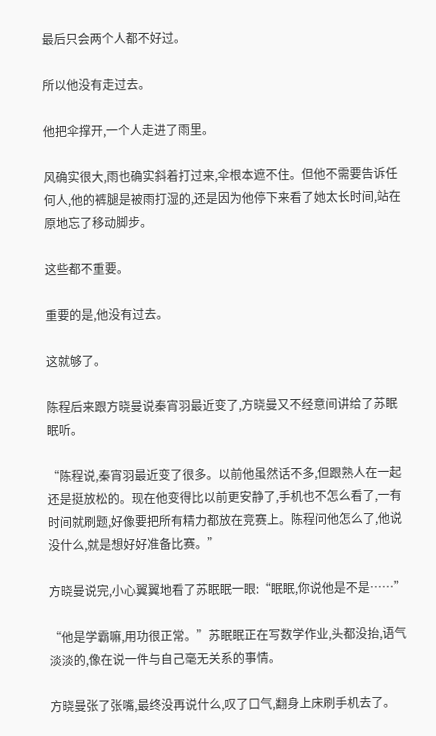最后只会两个人都不好过。

所以他没有走过去。

他把伞撑开,一个人走进了雨里。

风确实很大,雨也确实斜着打过来,伞根本遮不住。但他不需要告诉任何人,他的裤腿是被雨打湿的,还是因为他停下来看了她太长时间,站在原地忘了移动脚步。

这些都不重要。

重要的是,他没有过去。

这就够了。

陈程后来跟方晓曼说秦宵羽最近变了,方晓曼又不经意间讲给了苏眠眠听。

“陈程说,秦宵羽最近变了很多。以前他虽然话不多,但跟熟人在一起还是挺放松的。现在他变得比以前更安静了,手机也不怎么看了,一有时间就刷题,好像要把所有精力都放在竞赛上。陈程问他怎么了,他说没什么,就是想好好准备比赛。”

方晓曼说完,小心翼翼地看了苏眠眠一眼:“眠眠,你说他是不是……”

“他是学霸嘛,用功很正常。”苏眠眠正在写数学作业,头都没抬,语气淡淡的,像在说一件与自己毫无关系的事情。

方晓曼张了张嘴,最终没再说什么,叹了口气,翻身上床刷手机去了。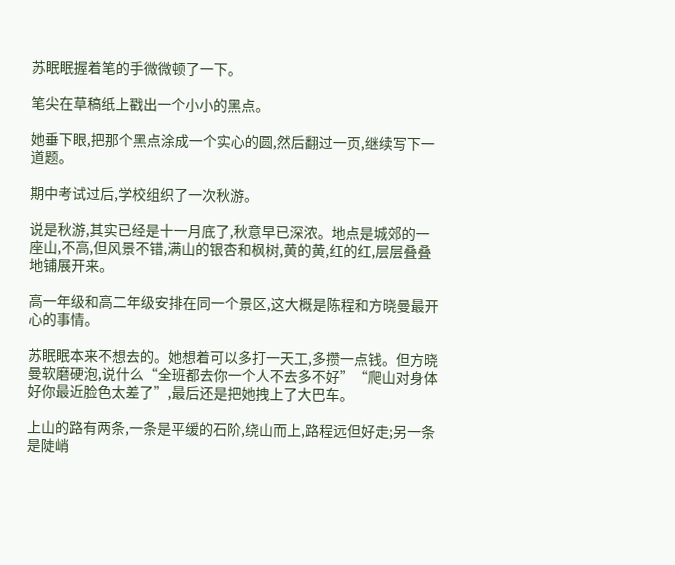苏眠眠握着笔的手微微顿了一下。

笔尖在草稿纸上戳出一个小小的黑点。

她垂下眼,把那个黑点涂成一个实心的圆,然后翻过一页,继续写下一道题。

期中考试过后,学校组织了一次秋游。

说是秋游,其实已经是十一月底了,秋意早已深浓。地点是城郊的一座山,不高,但风景不错,满山的银杏和枫树,黄的黄,红的红,层层叠叠地铺展开来。

高一年级和高二年级安排在同一个景区,这大概是陈程和方晓曼最开心的事情。

苏眠眠本来不想去的。她想着可以多打一天工,多攒一点钱。但方晓曼软磨硬泡,说什么“全班都去你一个人不去多不好”“爬山对身体好你最近脸色太差了”,最后还是把她拽上了大巴车。

上山的路有两条,一条是平缓的石阶,绕山而上,路程远但好走;另一条是陡峭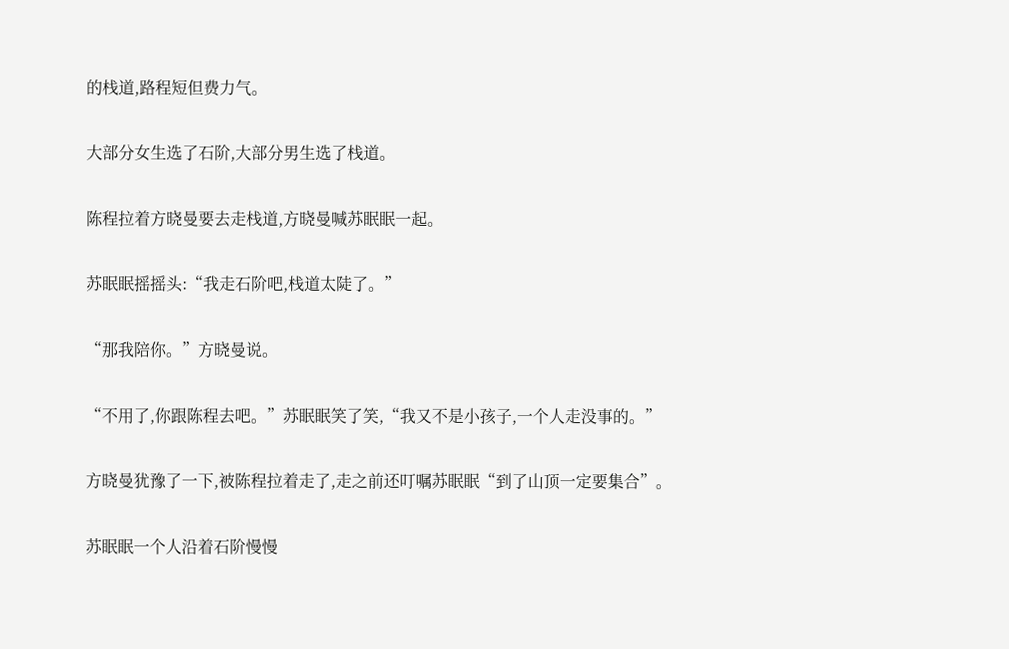的栈道,路程短但费力气。

大部分女生选了石阶,大部分男生选了栈道。

陈程拉着方晓曼要去走栈道,方晓曼喊苏眠眠一起。

苏眠眠摇摇头:“我走石阶吧,栈道太陡了。”

“那我陪你。”方晓曼说。

“不用了,你跟陈程去吧。”苏眠眠笑了笑,“我又不是小孩子,一个人走没事的。”

方晓曼犹豫了一下,被陈程拉着走了,走之前还叮嘱苏眠眠“到了山顶一定要集合”。

苏眠眠一个人沿着石阶慢慢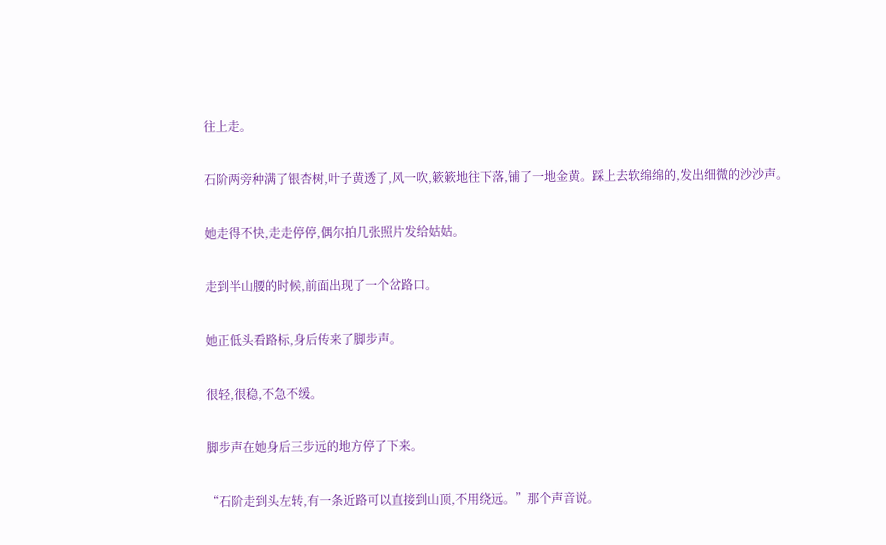往上走。

石阶两旁种满了银杏树,叶子黄透了,风一吹,簌簌地往下落,铺了一地金黄。踩上去软绵绵的,发出细微的沙沙声。

她走得不快,走走停停,偶尔拍几张照片发给姑姑。

走到半山腰的时候,前面出现了一个岔路口。

她正低头看路标,身后传来了脚步声。

很轻,很稳,不急不缓。

脚步声在她身后三步远的地方停了下来。

“石阶走到头左转,有一条近路可以直接到山顶,不用绕远。”那个声音说。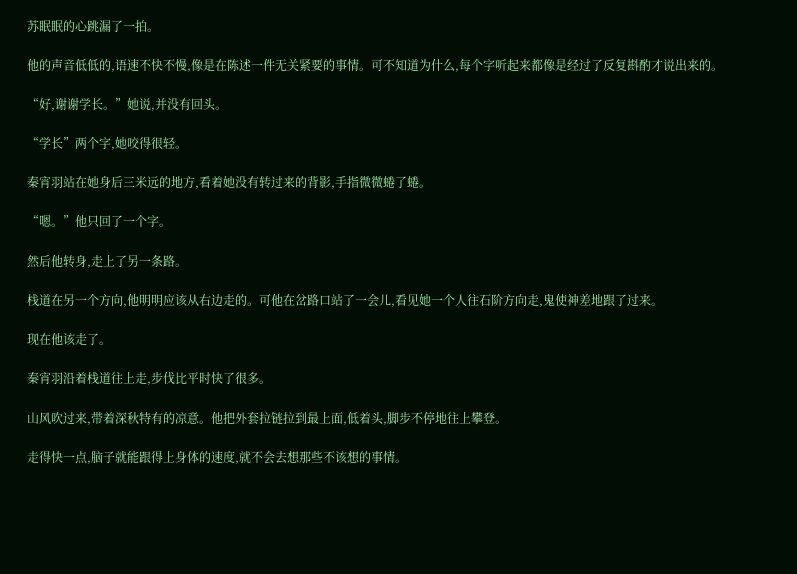苏眠眠的心跳漏了一拍。

他的声音低低的,语速不快不慢,像是在陈述一件无关紧要的事情。可不知道为什么,每个字听起来都像是经过了反复斟酌才说出来的。

“好,谢谢学长。”她说,并没有回头。

“学长”两个字,她咬得很轻。

秦宵羽站在她身后三米远的地方,看着她没有转过来的背影,手指微微蜷了蜷。

“嗯。”他只回了一个字。

然后他转身,走上了另一条路。

栈道在另一个方向,他明明应该从右边走的。可他在岔路口站了一会儿,看见她一个人往石阶方向走,鬼使神差地跟了过来。

现在他该走了。

秦宵羽沿着栈道往上走,步伐比平时快了很多。

山风吹过来,带着深秋特有的凉意。他把外套拉链拉到最上面,低着头,脚步不停地往上攀登。

走得快一点,脑子就能跟得上身体的速度,就不会去想那些不该想的事情。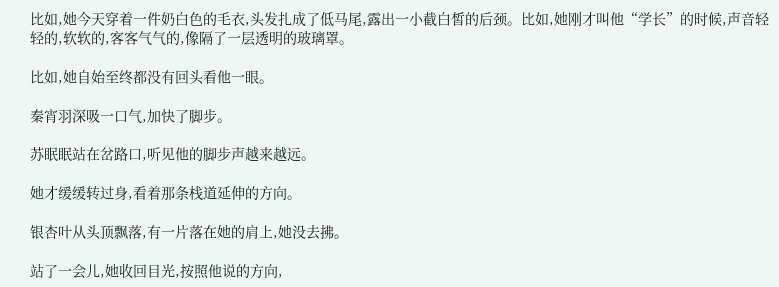比如,她今天穿着一件奶白色的毛衣,头发扎成了低马尾,露出一小截白皙的后颈。比如,她刚才叫他“学长”的时候,声音轻轻的,软软的,客客气气的,像隔了一层透明的玻璃罩。

比如,她自始至终都没有回头看他一眼。

秦宵羽深吸一口气,加快了脚步。

苏眠眠站在岔路口,听见他的脚步声越来越远。

她才缓缓转过身,看着那条栈道延伸的方向。

银杏叶从头顶飘落,有一片落在她的肩上,她没去拂。

站了一会儿,她收回目光,按照他说的方向,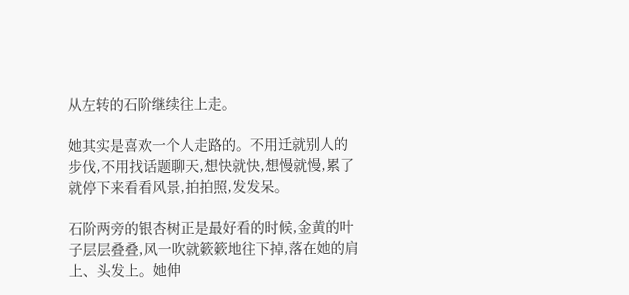从左转的石阶继续往上走。

她其实是喜欢一个人走路的。不用迁就别人的步伐,不用找话题聊天,想快就快,想慢就慢,累了就停下来看看风景,拍拍照,发发呆。

石阶两旁的银杏树正是最好看的时候,金黄的叶子层层叠叠,风一吹就簌簌地往下掉,落在她的肩上、头发上。她伸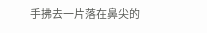手拂去一片落在鼻尖的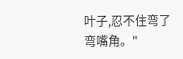叶子,忍不住弯了弯嘴角。"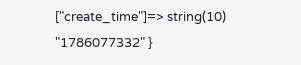["create_time"]=> string(10) "1786077332" }